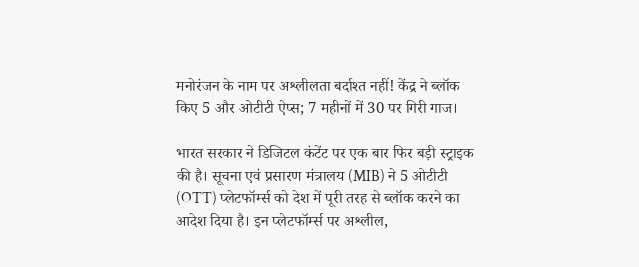मनोरंजन के नाम पर अश्लीलता बर्दाश्त नहीं! केंद्र ने ब्लॉक किए 5 और ओटीटी ऐप्स; 7 महीनों में 30 पर गिरी गाज।

भारत सरकार ने डिजिटल कंटेंट पर एक बार फिर बड़ी स्ट्राइक की है। सूचना एवं प्रसारण मंत्रालय (MIB) ने 5 ओटीटी (OTT) प्लेटफॉर्म्स को देश में पूरी तरह से ब्लॉक करने का आदेश दिया है। इन प्लेटफॉर्म्स पर अश्लील,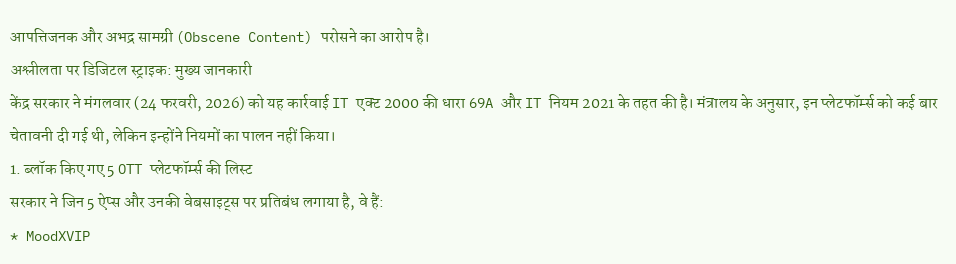आपत्तिजनक और अभद्र सामग्री (Obscene Content) परोसने का आरोप है।
अश्लीलता पर डिजिटल स्ट्राइक: मुख्य जानकारी
केंद्र सरकार ने मंगलवार (24 फरवरी, 2026) को यह कार्रवाई IT एक्ट 2000 की धारा 69A और IT नियम 2021 के तहत की है। मंत्रालय के अनुसार, इन प्लेटफॉर्म्स को कई बार चेतावनी दी गई थी, लेकिन इन्होंने नियमों का पालन नहीं किया।
1. ब्लॉक किए गए 5 OTT प्लेटफॉर्म्स की लिस्ट
सरकार ने जिन 5 ऐप्स और उनकी वेबसाइट्स पर प्रतिबंध लगाया है, वे हैं:
* MoodXVIP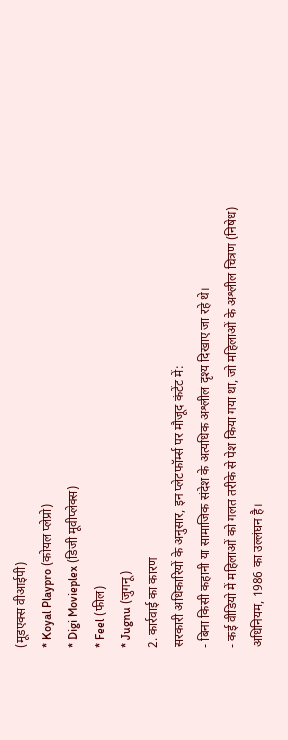(मूडएक्स वीआईपी)
* Koyal Playpro (कोयल प्लेप्रो)
* Digi Movieplex (डिजी मूवीप्लेक्स)
* Feel (फील)
* Jugnu (जुगनू)
2. कार्रवाई का कारण
सरकारी अधिकारियों के अनुसार, इन प्लेटफॉर्म्स पर मौजूद कंटेंट में:
- बिना किसी कहानी या सामाजिक संदेश के अत्यधिक अश्लील दृश्य दिखाए जा रहे थे।
- कई वीडियो में महिलाओं को गलत तरीके से पेश किया गया था, जो महिलाओं के अश्लील चित्रण (निषेध) अधिनियम, 1986 का उल्लंघन है।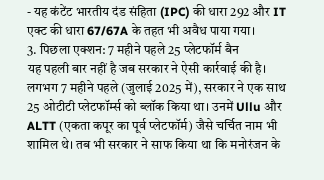- यह कंटेंट भारतीय दंड संहिता (IPC) की धारा 292 और IT एक्ट की धारा 67/67A के तहत भी अवैध पाया गया।
3. पिछला एक्शन: 7 महीने पहले 25 प्लेटफॉर्म बैन
यह पहली बार नहीं है जब सरकार ने ऐसी कार्रवाई की है। लगभग 7 महीने पहले (जुलाई 2025 में), सरकार ने एक साथ 25 ओटीटी प्लेटफॉर्म्स को ब्लॉक किया था। उनमें Ullu और ALTT (एकता कपूर का पूर्व प्लेटफॉर्म) जैसे चर्चित नाम भी शामिल थे। तब भी सरकार ने साफ किया था कि मनोरंजन के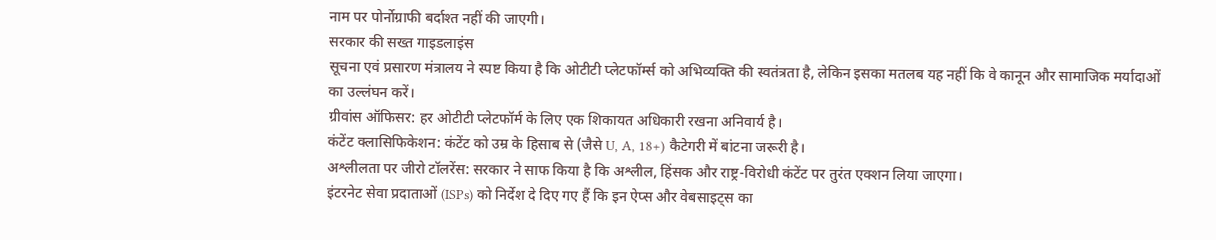नाम पर पोर्नोग्राफी बर्दाश्त नहीं की जाएगी।
सरकार की सख्त गाइडलाइंस
सूचना एवं प्रसारण मंत्रालय ने स्पष्ट किया है कि ओटीटी प्लेटफॉर्म्स को अभिव्यक्ति की स्वतंत्रता है, लेकिन इसका मतलब यह नहीं कि वे कानून और सामाजिक मर्यादाओं का उल्लंघन करें।
ग्रीवांस ऑफिसर: हर ओटीटी प्लेटफॉर्म के लिए एक शिकायत अधिकारी रखना अनिवार्य है।
कंटेंट क्लासिफिकेशन: कंटेंट को उम्र के हिसाब से (जैसे U, A, 18+) कैटेगरी में बांटना जरूरी है।
अश्लीलता पर जीरो टॉलरेंस: सरकार ने साफ किया है कि अश्लील, हिंसक और राष्ट्र-विरोधी कंटेंट पर तुरंत एक्शन लिया जाएगा।
इंटरनेट सेवा प्रदाताओं (ISPs) को निर्देश दे दिए गए हैं कि इन ऐप्स और वेबसाइट्स का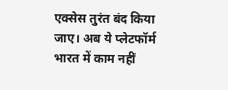एक्सेस तुरंत बंद किया जाए। अब ये प्लेटफॉर्म भारत में काम नहीं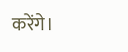करेंगे।